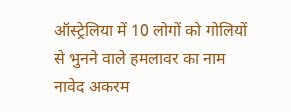ऑस्ट्रेलिया में 10 लोगों को गोलियों से भुनने वाले हमलावर का नाम नावेद अकरम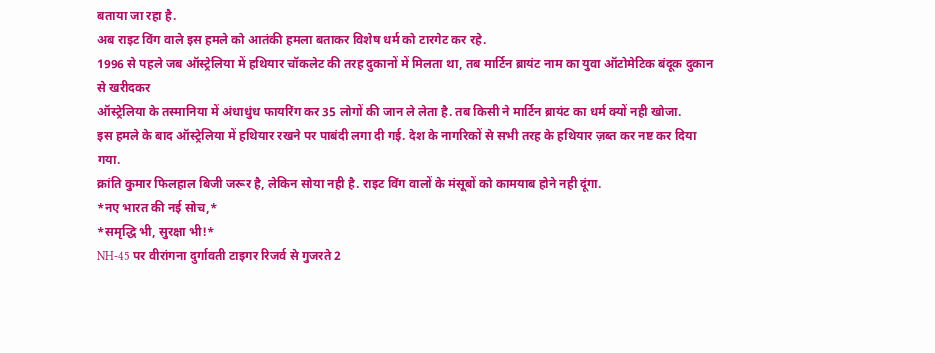बताया जा रहा है.
अब राइट विंग वाले इस हमले को आतंकी हमला बताकर विशेष धर्म को टारगेट कर रहे.
1996 से पहले जब ऑस्ट्रेलिया में हथियार चॉकलेट की तरह दुकानों में मिलता था, तब मार्टिन ब्रायंट नाम का युवा ऑटोमेटिक बंदूक दुकान से खरीदकर
ऑस्ट्रेलिया के तस्मानिया में अंधाधुंध फायरिंग कर 35 लोगों की जान ले लेता है. तब किसी ने मार्टिन ब्रायंट का धर्म क्यों नही खोजा.
इस हमले के बाद ऑस्ट्रेलिया में हथियार रखने पर पाबंदी लगा दी गई. देश के नागरिकों से सभी तरह के हथियार ज़ब्त कर नष्ट कर दिया गया.
क्रांति कुमार फिलहाल बिजी जरूर है, लेकिन सोया नही है. राइट विंग वालों के मंसूबों को कामयाब होने नही दूंगा.
*नए भारत की नई सोच,*
*समृद्धि भी, सुरक्षा भी!*
NH-45 पर वीरांगना दुर्गावती टाइगर रिजर्व से गुजरते 2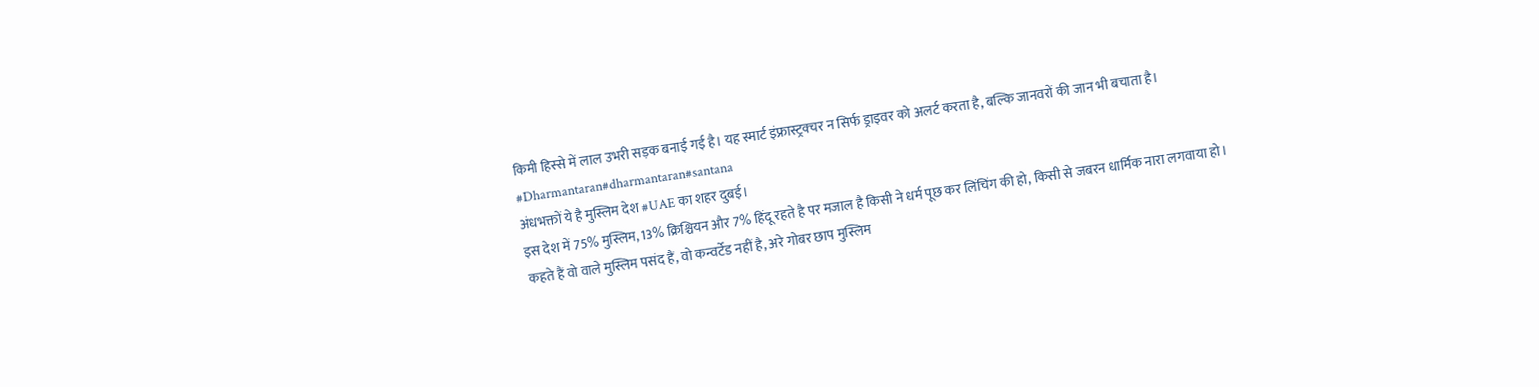किमी हिस्से में लाल उभरी सड़क बनाई गई है। यह स्मार्ट इंफ्रास्ट्रक्चर न सिर्फ ड्राइवर को अलर्ट करता है, बल्कि जानवरों की जान भी बचाता है।
#Dharmantaran#dharmantaran#santana
अंधभक्तों ये है मुस्लिम देश #UAE का शहर दुबई।
इस देश में 75% मुस्लिम, 13% क्रिश्चियन और 7% हिंदू रहते है पर मजाल है किसी ने धर्म पूछ कर लिंचिंग की हो, किसी से जबरन धार्मिक नारा लगवाया हो।
कहते हैं वो वाले मुस्लिम पसंद हैं, वो कन्वर्टेड नहीं है, अरे गोबर छाप मुस्लिम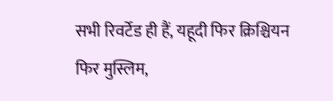सभी रिवर्टेड ही हैं, यहूदी फिर क्रिश्चियन फिर मुस्लिम,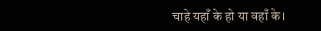चाहे यहाँ के हो या वहाँ के।